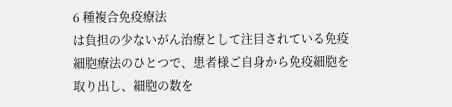6 種複合免疫療法
は負担の少ないがん治療として注目されている免疫細胞療法のひとつで、患者様ご自身から免疫細胞を取り出し、細胞の数を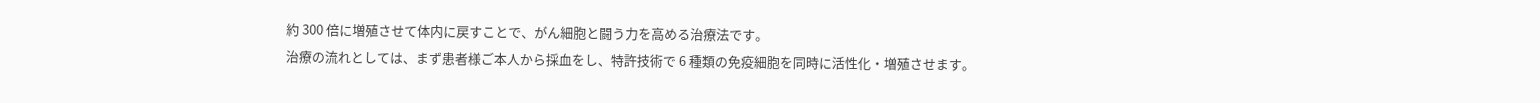約 300 倍に増殖させて体内に戻すことで、がん細胞と闘う力を高める治療法です。
治療の流れとしては、まず患者様ご本人から採血をし、特許技術で 6 種類の免疫細胞を同時に活性化・増殖させます。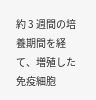約 3 週間の培養期間を経て、増殖した免疫細胞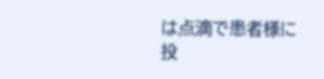は点滴で患者様に投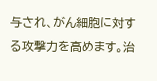与され、がん細胞に対する攻撃力を高めます。治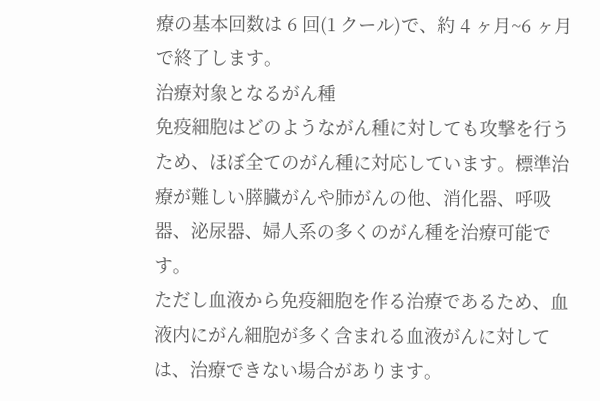療の基本回数は 6 回(1 クール)で、約 4 ヶ月~6 ヶ月で終了します。
治療対象となるがん種
免疫細胞はどのようながん種に対しても攻撃を行うため、ほぼ全てのがん種に対応しています。標準治療が難しい膵臓がんや肺がんの他、消化器、呼吸器、泌尿器、婦人系の多くのがん種を治療可能です。
ただし血液から免疫細胞を作る治療であるため、血液内にがん細胞が多く含まれる血液がんに対しては、治療できない場合があります。